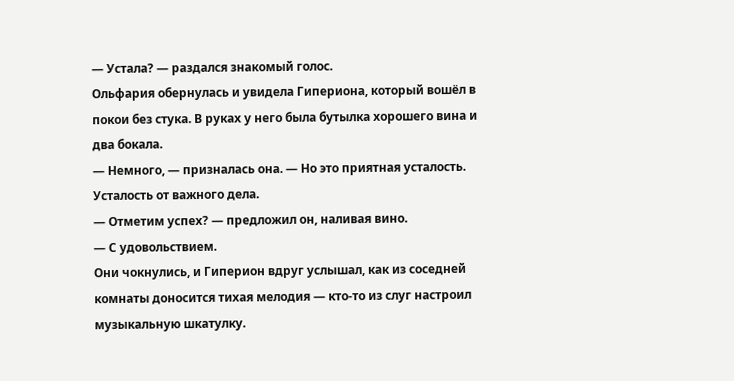— Устала? — раздался знакомый голос.
Ольфария обернулась и увидела Гипериона, который вошёл в покои без стука. В руках у него была бутылка хорошего вина и два бокала.
— Немного, — призналась она. — Но это приятная усталость. Усталость от важного дела.
— Отметим успех? — предложил он, наливая вино.
— С удовольствием.
Они чокнулись, и Гиперион вдруг услышал, как из соседней комнаты доносится тихая мелодия — кто-то из слуг настроил музыкальную шкатулку.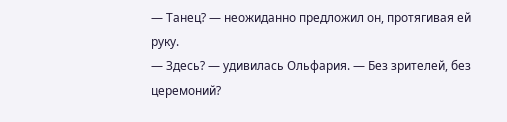— Танец? — неожиданно предложил он, протягивая ей руку.
— Здесь? — удивилась Ольфария. — Без зрителей, без церемоний?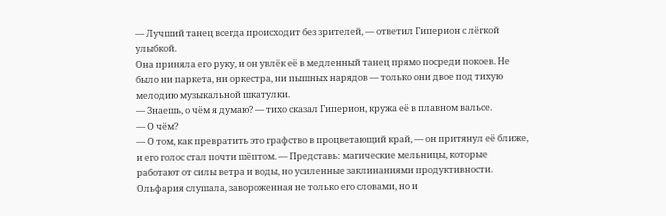— Лучший танец всегда происходит без зрителей, — ответил Гиперион с лёгкой улыбкой.
Она приняла его руку, и он увлёк её в медленный танец прямо посреди покоев. Не было ни паркета, ни оркестра, ни пышных нарядов — только они двое под тихую мелодию музыкальной шкатулки.
— Знаешь, о чём я думаю? — тихо сказал Гиперион, кружа её в плавном вальсе.
— О чём?
— О том, как превратить это графство в процветающий край, — он притянул её ближе, и его голос стал почти шёптом. — Представь: магические мельницы, которые работают от силы ветра и воды, но усиленные заклинаниями продуктивности.
Ольфария слушала, завороженная не только его словами, но и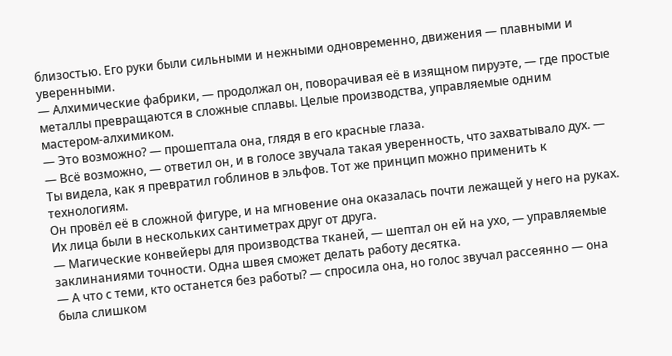близостью. Его руки были сильными и нежными одновременно, движения — плавными и уверенными.
— Алхимические фабрики, — продолжал он, поворачивая её в изящном пируэте, — где простые металлы превращаются в сложные сплавы. Целые производства, управляемые одним мастером-алхимиком.
— Это возможно? — прошептала она, глядя в его красные глаза.
— Всё возможно, — ответил он, и в голосе звучала такая уверенность, что захватывало дух. — Ты видела, как я превратил гоблинов в эльфов. Тот же принцип можно применить к технологиям.
Он провёл её в сложной фигуре, и на мгновение она оказалась почти лежащей у него на руках. Их лица были в нескольких сантиметрах друг от друга.
— Магические конвейеры для производства тканей, — шептал он ей на ухо, — управляемые заклинаниями точности. Одна швея сможет делать работу десятка.
— А что с теми, кто останется без работы? — спросила она, но голос звучал рассеянно — она была слишком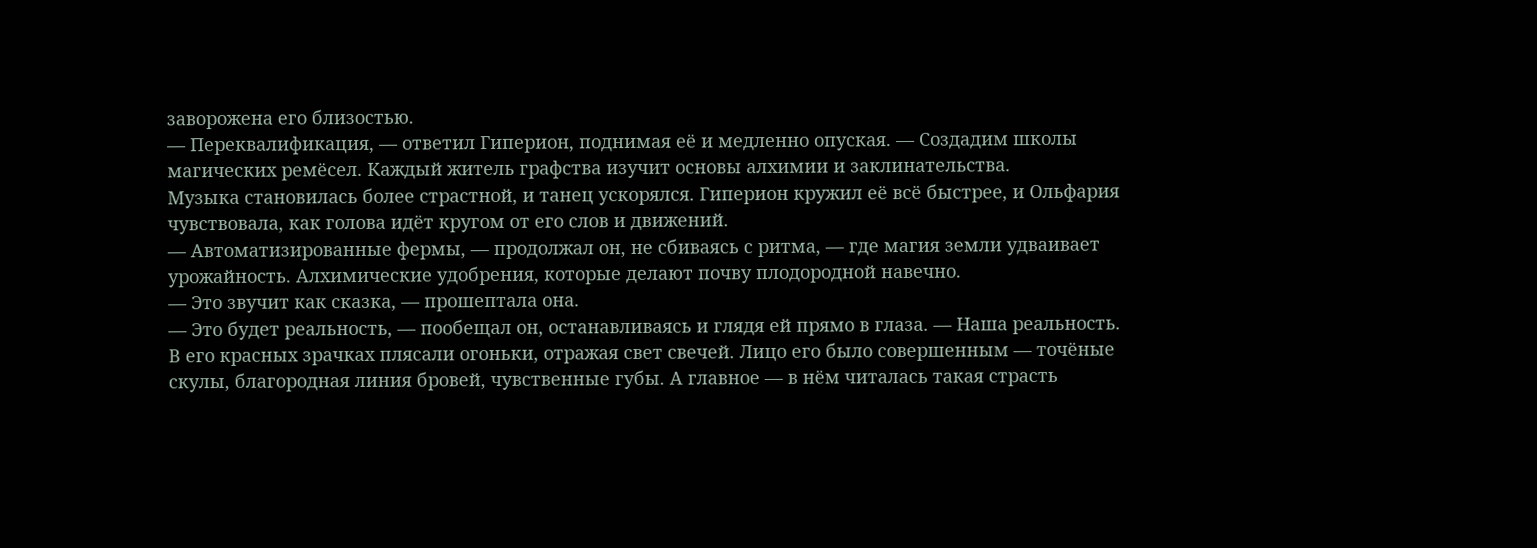заворожена его близостью.
— Переквалификация, — ответил Гиперион, поднимая её и медленно опуская. — Создадим школы магических ремёсел. Каждый житель графства изучит основы алхимии и заклинательства.
Музыка становилась более страстной, и танец ускорялся. Гиперион кружил её всё быстрее, и Ольфария чувствовала, как голова идёт кругом от его слов и движений.
— Автоматизированные фермы, — продолжал он, не сбиваясь с ритма, — где магия земли удваивает урожайность. Алхимические удобрения, которые делают почву плодородной навечно.
— Это звучит как сказка, — прошептала она.
— Это будет реальность, — пообещал он, останавливаясь и глядя ей прямо в глаза. — Наша реальность.
В его красных зрачках плясали огоньки, отражая свет свечей. Лицо его было совершенным — точёные скулы, благородная линия бровей, чувственные губы. А главное — в нём читалась такая страсть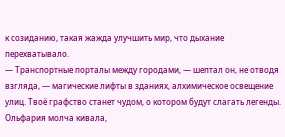к созиданию, такая жажда улучшить мир, что дыхание перехватывало.
— Транспортные порталы между городами, — шептал он, не отводя взгляда, — магические лифты в зданиях, алхимическое освещение улиц. Твоё графство станет чудом, о котором будут слагать легенды.
Ольфария молча кивала,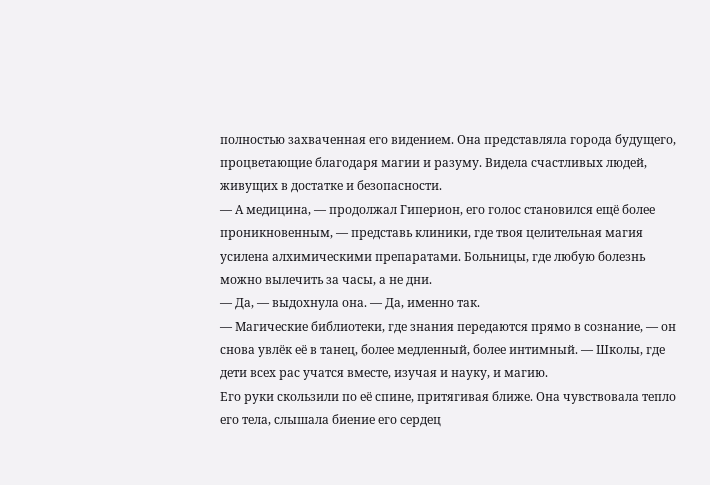полностью захваченная его видением. Она представляла города будущего, процветающие благодаря магии и разуму. Видела счастливых людей, живущих в достатке и безопасности.
— А медицина, — продолжал Гиперион, его голос становился ещё более проникновенным, — представь клиники, где твоя целительная магия усилена алхимическими препаратами. Больницы, где любую болезнь можно вылечить за часы, а не дни.
— Да, — выдохнула она. — Да, именно так.
— Магические библиотеки, где знания передаются прямо в сознание, — он снова увлёк её в танец, более медленный, более интимный. — Школы, где дети всех рас учатся вместе, изучая и науку, и магию.
Его руки скользили по её спине, притягивая ближе. Она чувствовала тепло его тела, слышала биение его сердец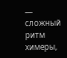— сложный ритм химеры,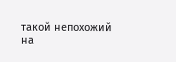такой непохожий на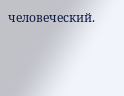человеческий.